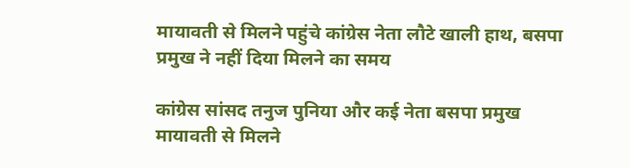मायावती से मिलने पहुंचे कांग्रेस नेता लौटे खाली हाथ, बसपा प्रमुख ने नहीं दिया मिलने का समय

कांग्रेस सांसद तनुज पुनिया और कई नेता बसपा प्रमुख मायावती से मिलने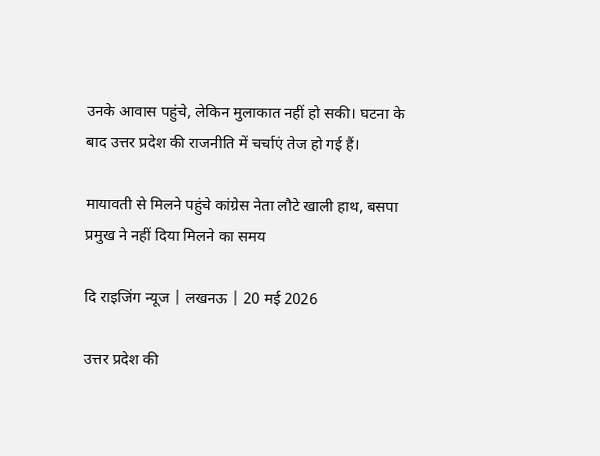उनके आवास पहुंचे, लेकिन मुलाकात नहीं हो सकी। घटना के बाद उत्तर प्रदेश की राजनीति में चर्चाएं तेज हो गई हैं।

मायावती से मिलने पहुंचे कांग्रेस नेता लौटे खाली हाथ, बसपा प्रमुख ने नहीं दिया मिलने का समय

दि राइजिंग न्यूज | लखनऊ | 20 मई 2026

उत्तर प्रदेश की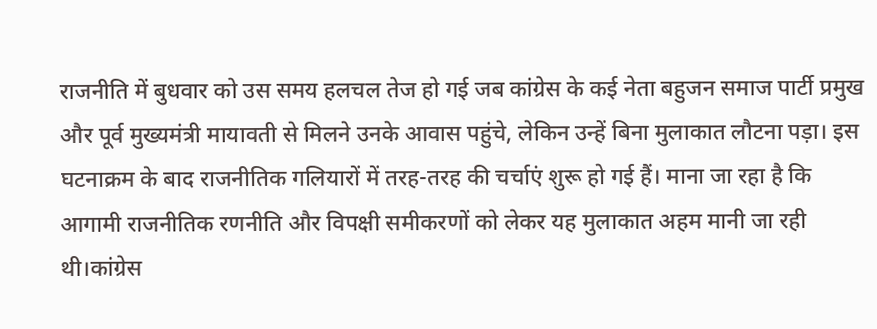राजनीति में बुधवार को उस समय हलचल तेज हो गई जब कांग्रेस के कई नेता बहुजन समाज पार्टी प्रमुख और पूर्व मुख्यमंत्री मायावती से मिलने उनके आवास पहुंचे, लेकिन उन्हें बिना मुलाकात लौटना पड़ा। इस घटनाक्रम के बाद राजनीतिक गलियारों में तरह-तरह की चर्चाएं शुरू हो गई हैं। माना जा रहा है कि आगामी राजनीतिक रणनीति और विपक्षी समीकरणों को लेकर यह मुलाकात अहम मानी जा रही थी।कांग्रेस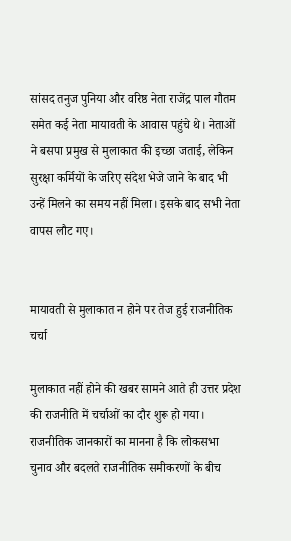सांसद तनुज पुनिया और वरिष्ठ नेता राजेंद्र पाल गौतम समेत कई नेता मायावती के आवास पहुंचे थे। नेताओं ने बसपा प्रमुख से मुलाकात की इच्छा जताई, लेकिन सुरक्षा कर्मियों के जरिए संदेश भेजे जाने के बाद भी उन्हें मिलने का समय नहीं मिला। इसके बाद सभी नेता वापस लौट गए।


मायावती से मुलाकात न होने पर तेज हुई राजनीतिक चर्चा

मुलाकात नहीं होने की खबर सामने आते ही उत्तर प्रदेश की राजनीति में चर्चाओं का दौर शुरू हो गया। राजनीतिक जानकारों का मानना है कि लोकसभा चुनाव और बदलते राजनीतिक समीकरणों के बीच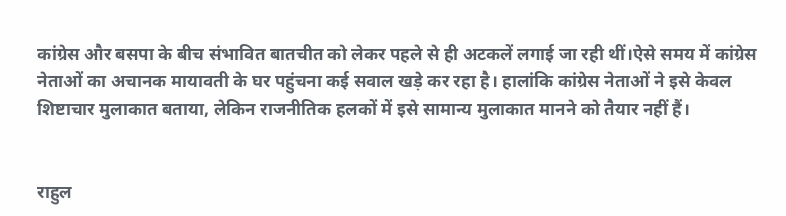कांग्रेस और बसपा के बीच संभावित बातचीत को लेकर पहले से ही अटकलें लगाई जा रही थीं।ऐसे समय में कांग्रेस नेताओं का अचानक मायावती के घर पहुंचना कई सवाल खड़े कर रहा है। हालांकि कांग्रेस नेताओं ने इसे केवल शिष्टाचार मुलाकात बताया, लेकिन राजनीतिक हलकों में इसे सामान्य मुलाकात मानने को तैयार नहीं हैं।


राहुल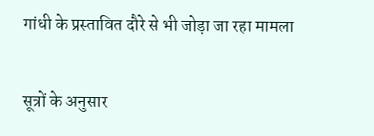गांधी के प्रस्तावित दौरे से भी जोड़ा जा रहा मामला

सूत्रों के अनुसार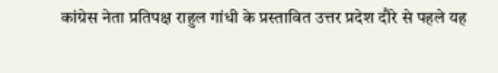कांग्रेस नेता प्रतिपक्ष राहुल गांधी के प्रस्तावित उत्तर प्रदेश दौरे से पहले यह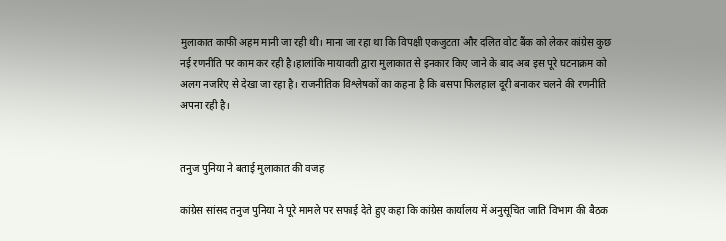मुलाकात काफी अहम मानी जा रही थी। माना जा रहा था कि विपक्षी एकजुटता और दलित वोट बैंक को लेकर कांग्रेस कुछ नई रणनीति पर काम कर रही है।हालांकि मायावती द्वारा मुलाकात से इनकार किए जाने के बाद अब इस पूरे घटनाक्रम को अलग नजरिए से देखा जा रहा है। राजनीतिक विश्लेषकों का कहना है कि बसपा फिलहाल दूरी बनाकर चलने की रणनीति अपना रही है।


तनुज पुनिया ने बताई मुलाकात की वजह

कांग्रेस सांसद तनुज पुनिया ने पूरे मामले पर सफाई देते हुए कहा कि कांग्रेस कार्यालय में अनुसूचित जाति विभाग की बैठक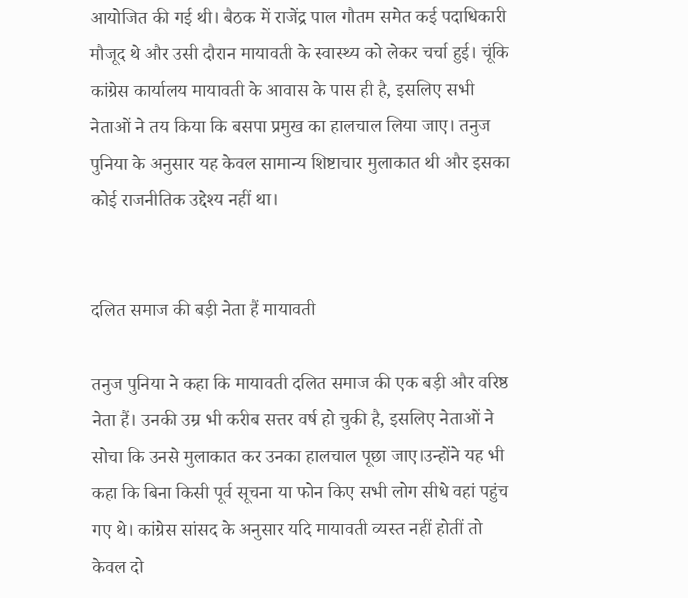आयोजित की गई थी। बैठक में राजेंद्र पाल गौतम समेत कई पदाधिकारी मौजूद थे और उसी दौरान मायावती के स्वास्थ्य को लेकर चर्चा हुई। चूंकि कांग्रेस कार्यालय मायावती के आवास के पास ही है, इसलिए सभी नेताओं ने तय किया कि बसपा प्रमुख का हालचाल लिया जाए। तनुज पुनिया के अनुसार यह केवल सामान्य शिष्टाचार मुलाकात थी और इसका कोई राजनीतिक उद्देश्य नहीं था।


दलित समाज की बड़ी नेता हैं मायावती

तनुज पुनिया ने कहा कि मायावती दलित समाज की एक बड़ी और वरिष्ठ नेता हैं। उनकी उम्र भी करीब सत्तर वर्ष हो चुकी है, इसलिए नेताओं ने सोचा कि उनसे मुलाकात कर उनका हालचाल पूछा जाए।उन्होंने यह भी कहा कि बिना किसी पूर्व सूचना या फोन किए सभी लोग सीधे वहां पहुंच गए थे। कांग्रेस सांसद के अनुसार यदि मायावती व्यस्त नहीं होतीं तो केवल दो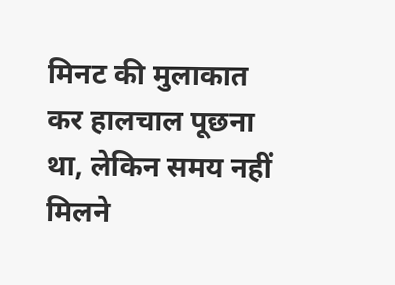मिनट की मुलाकात कर हालचाल पूछना था, लेकिन समय नहीं मिलने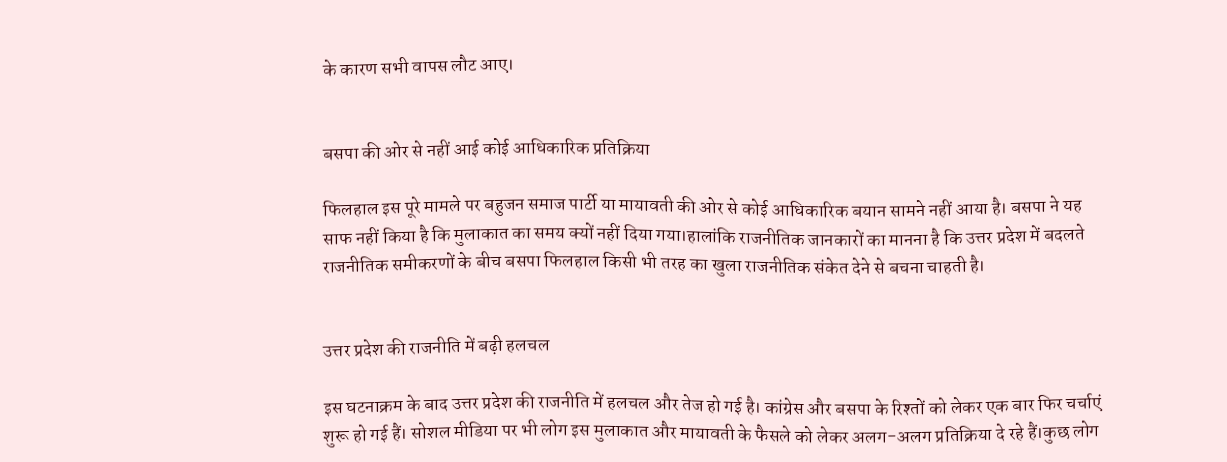के कारण सभी वापस लौट आए।


बसपा की ओर से नहीं आई कोई आधिकारिक प्रतिक्रिया

फिलहाल इस पूरे मामले पर बहुजन समाज पार्टी या मायावती की ओर से कोई आधिकारिक बयान सामने नहीं आया है। बसपा ने यह साफ नहीं किया है कि मुलाकात का समय क्यों नहीं दिया गया।हालांकि राजनीतिक जानकारों का मानना है कि उत्तर प्रदेश में बदलते राजनीतिक समीकरणों के बीच बसपा फिलहाल किसी भी तरह का खुला राजनीतिक संकेत देने से बचना चाहती है।


उत्तर प्रदेश की राजनीति में बढ़ी हलचल

इस घटनाक्रम के बाद उत्तर प्रदेश की राजनीति में हलचल और तेज हो गई है। कांग्रेस और बसपा के रिश्तों को लेकर एक बार फिर चर्चाएं शुरू हो गई हैं। सोशल मीडिया पर भी लोग इस मुलाकात और मायावती के फैसले को लेकर अलग-अलग प्रतिक्रिया दे रहे हैं।कुछ लोग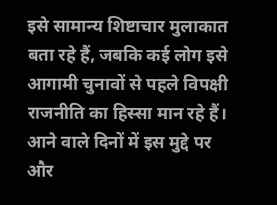इसे सामान्य शिष्टाचार मुलाकात बता रहे हैं, जबकि कई लोग इसे आगामी चुनावों से पहले विपक्षी राजनीति का हिस्सा मान रहे हैं। आने वाले दिनों में इस मुद्दे पर और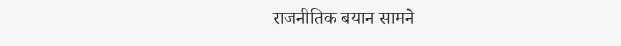राजनीतिक बयान सामने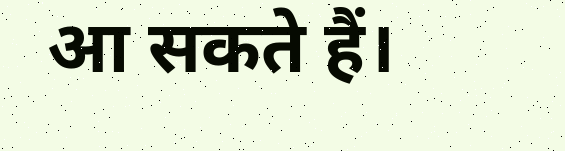आ सकते हैं।